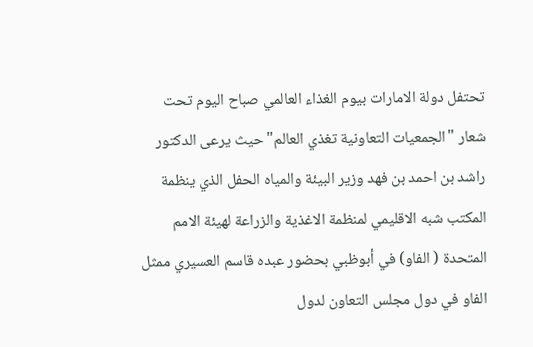تحتفل دولة الامارات بيوم الغذاء العالمي صباح اليوم تحت شعار "الجمعيات التعاونية تغذي العالم" حيث يرعى الدكتور راشد بن احمد بن فهد وزير البيئة والمياه الحفل الذي ينظمة المكتب شبه الاقليمي لمنظمة الاغذية والزراعة لهيئة الامم المتحدة ( الفاو) في أبوظبي بحضور عبده قاسم العسيري ممثل الفاو في دول مجلس التعاون لدول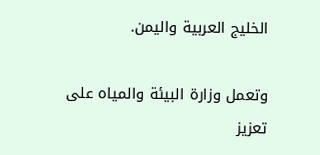الخليج العربية واليمن.

وتعمل وزارة البيئة والمياه على تعزيز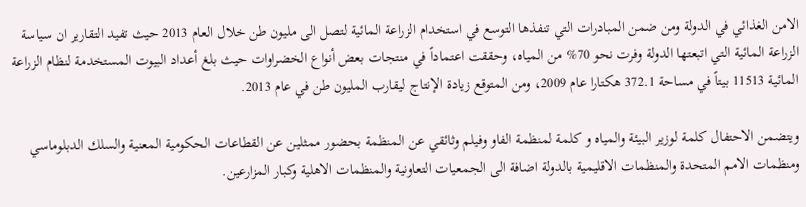الامن الغذائي في الدولة ومن ضمن المبادرات التي تنفذها التوسع في استخدام الزراعة المائية لتصل الى مليون طن خلال العام 2013 حيث تفيد التقارير ان سياسة الزراعة المائية التي اتبعتها الدولة وفرت نحو 70% من المياه، وحققت اعتماداً في منتجات بعض أنواع الخضراوات حيث بلغ أعداد البيوت المستخدمة لنظام الزراعة المائية 11513 بيتاً في مساحة 372.1 هكتارا عام 2009، ومن المتوقع زيادة الإنتاج ليقارب المليون طن في عام 2013.

ويتضمن الاحتفال كلمة لوزير البيئة والمياه و كلمة لمنظمة الفاو وفيلم وثائقي عن المنظمة بحضور ممثلين عن القطاعات الحكومية المعنية والسلك الدبلوماسي ومنظمات الامم المتحدة والمنظمات الاقليمية بالدولة اضافة الى الجمعيات التعاونية والمنظمات الاهلية وكبار المزارعين.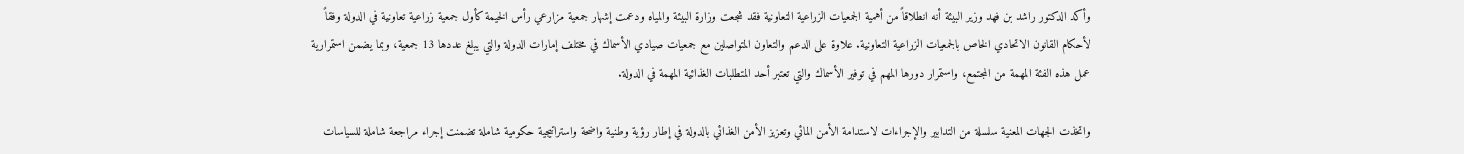وأكد الدكتور راشد بن فهد وزير البيئة أنه انطلاقاً من أهمية الجمعيات الزراعية التعاونية فقد شجعت وزارة البيئة والمياه ودعمت إشهار جمعية مزارعي رأس الخيمة كأول جمعية زراعية تعاونية في الدولة وفقاً لأحكام القانون الاتحادي الخاص بالجمعيات الزراعية التعاونية. علاوة على الدعم والتعاون المتواصلين مع جمعيات صيادي الأسماك في مختلف إمارات الدولة والتي يبلغ عددها 13 جمعية، وبما يضمن استمرارية عمل هذه الفئة المهمة من المجتمع، واستمرار دورها المهم في توفير الأسماك والتي تعتبر أحد المتطلبات الغذائية المهمة في الدولة.

واتخذت الجهات المعنية سلسلة من التدابير والإجراءات لاستدامة الأمن المائي وتعزيز الأمن الغذائي بالدولة في إطار رؤية وطنية واضحة واستراتيجية حكومية شاملة تضمنت إجراء مراجعة شاملة للسياسات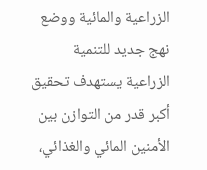الزراعية والمائية ووضع نهج جديد للتنمية الزراعية يستهدف تحقيق أكبر قدر من التوازن بين الأمنين المائي والغذائي،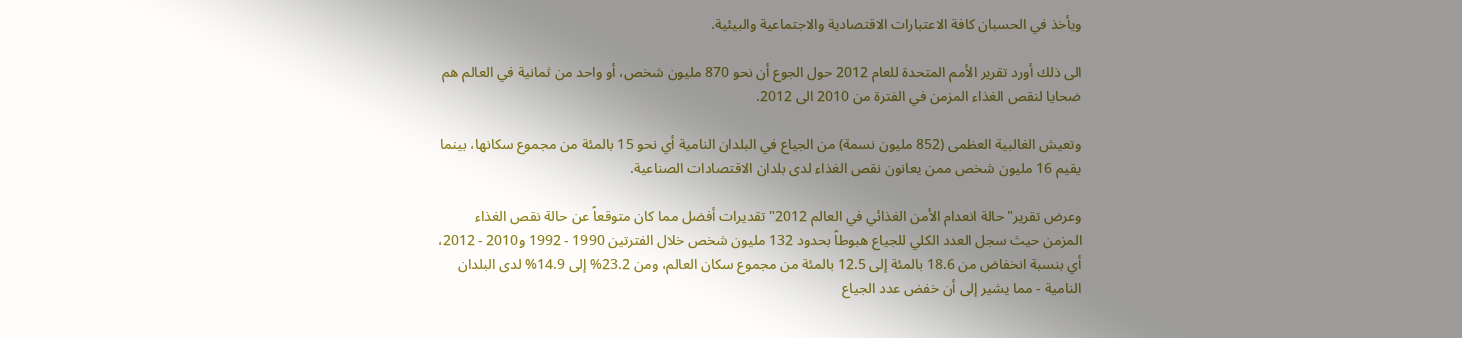ويأخذ في الحسبان كافة الاعتبارات الاقتصادية والاجتماعية والبيئية.

الى ذلك أورد تقرير الأمم المتحدة للعام 2012 حول الجوع أن نحو 870 مليون شخص، أو واحد من ثمانية في العالم هم ضحايا لنقص الغذاء المزمن في الفترة من 2010 الى 2012.

وتعيش الغالبية العظمى (852 مليون نسمة) من الجياع في البلدان النامية أي نحو 15 بالمئة من مجموع سكانها، بينما يقيم 16 مليون شخص ممن يعانون نقص الغذاء لدى بلدان الاقتصادات الصناعية.

وعرض تقرير"حالة انعدام الأمن الغذائي في العالم 2012" تقديرات أفضل مما كان متوقعاً عن حالة نقص الغذاء المزمن حيث سجل العدد الكلي للجياع هبوطاً بحدود 132 مليون شخص خلال الفترتين 1990 - 1992 و2010 - 2012، أي بنسبة انخفاض من 18.6 بالمئة إلى 12.5 بالمئة من مجموع سكان العالم، ومن 23.2% إلى 14.9% لدى البلدان النامية - مما يشير إلى أن خفض عدد الجياع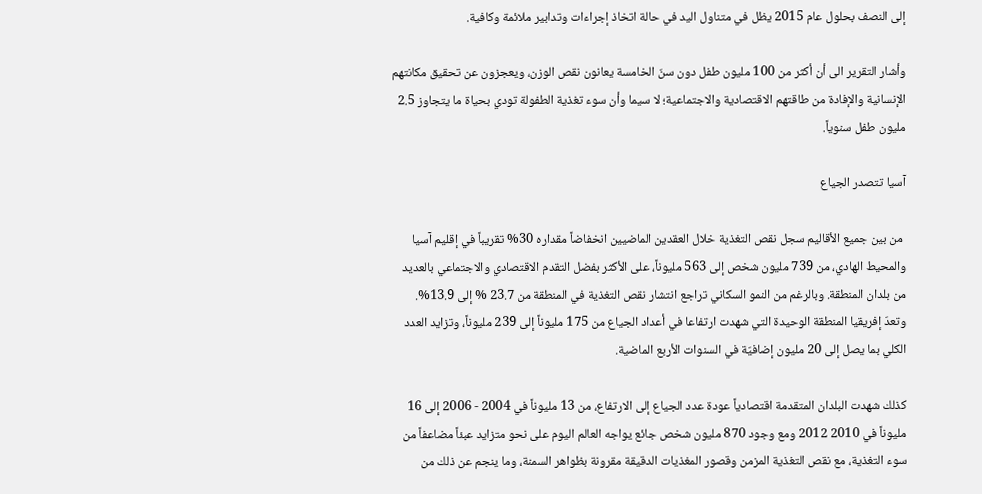إلى النصف بحلول عام 2015 يظل في متناول اليد في حالة اتخاذ إجراءات وتدابير ملائمة وكافية.

وأشار التقرير الى أن أكثر من 100 مليون طفل دون سنّ الخامسة يعانون نقص الوزن، ويعجزون عن تحقيق مكانتهم الإنسانية والإفادة من طاقتهم الاقتصادية والاجتماعية؛ لا سيما وأن سوء تغذية الطفولة تودي بحياة ما يتجاوز 2.5 مليون طفل سنوياً.

آسيا تتصدر الجياع

 من بين جميع الأقاليم سجل نقص التغذية خلال العقدين الماضيين انخفاضاً مقداره 30% تقريباً في إقليم آسيا والمحيط الهادي، من 739 مليون شخص إلى 563 مليوناً، على الأكثر بفضل التقدم الاقتصادي والاجتماعي بالعديد من بلدان المنطقة. وبالرغم من النمو السكاني تراجع انتشار نقص التغذية في المنطقة من 23.7 % إلى 13.9%. وتعدّ إفريقيا المنطقة الوحيدة التي شهدت ارتفاعا في أعداد الجياع من 175 مليوناً إلى 239 مليوناً، وتزايد العدد الكلي بما يصل إلى 20 مليون إضافيّة في السنوات الأربع الماضية.

كذلك شهدت البلدان المتقدمة اقتصادياً عودة عدد الجياع إلى الارتفاع، من 13 مليوناً في 2004 - 2006 إلى 16 مليوناً في 2010 2012 ومع وجود 870 مليون شخص جائع يواجه العالم اليوم على نحو متزايد عبئاً مضاعفاً من سوء التغذية، مع نقص التغذية المزمن وقصور المغذيات الدقيقة مقرونة بظواهر السمنة، وما ينجم عن ذلك من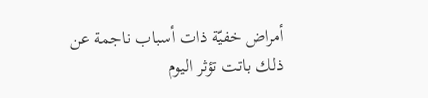أمراض خفيّة ذات أسباب ناجمة عن ذلك باتت تؤثر اليوم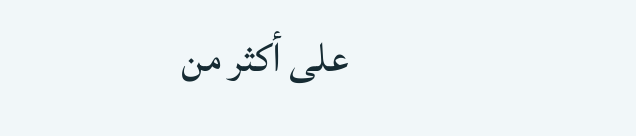على أكثر من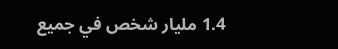1.4 مليار شخص في جميع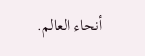أنحاء العالم.